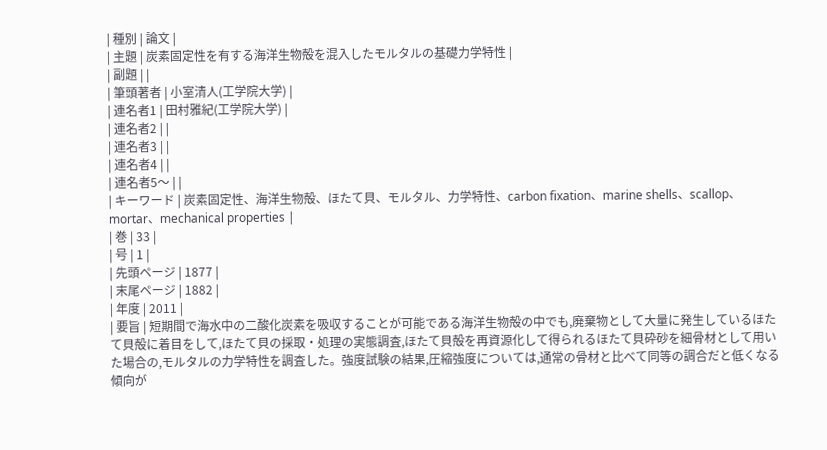| 種別 | 論文 |
| 主題 | 炭素固定性を有する海洋生物殻を混入したモルタルの基礎力学特性 |
| 副題 | |
| 筆頭著者 | 小室清人(工学院大学) |
| 連名者1 | 田村雅紀(工学院大学) |
| 連名者2 | |
| 連名者3 | |
| 連名者4 | |
| 連名者5〜 | |
| キーワード | 炭素固定性、海洋生物殻、ほたて貝、モルタル、力学特性、carbon fixation、marine shells、scallop、mortar、mechanical properties |
| 巻 | 33 |
| 号 | 1 |
| 先頭ページ | 1877 |
| 末尾ページ | 1882 |
| 年度 | 2011 |
| 要旨 | 短期間で海水中の二酸化炭素を吸収することが可能である海洋生物殻の中でも,廃棄物として大量に発生しているほたて貝殻に着目をして,ほたて貝の採取・処理の実態調査,ほたて貝殻を再資源化して得られるほたて貝砕砂を細骨材として用いた場合の,モルタルの力学特性を調査した。強度試験の結果,圧縮強度については,通常の骨材と比べて同等の調合だと低くなる傾向が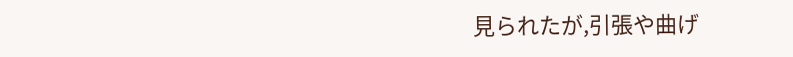見られたが,引張や曲げ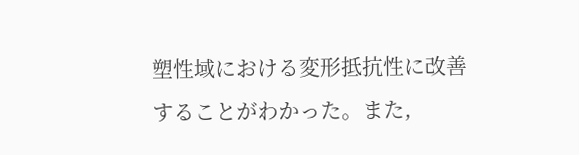塑性域における変形抵抗性に改善することがわかった。また,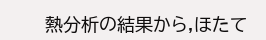熱分析の結果から,ほたて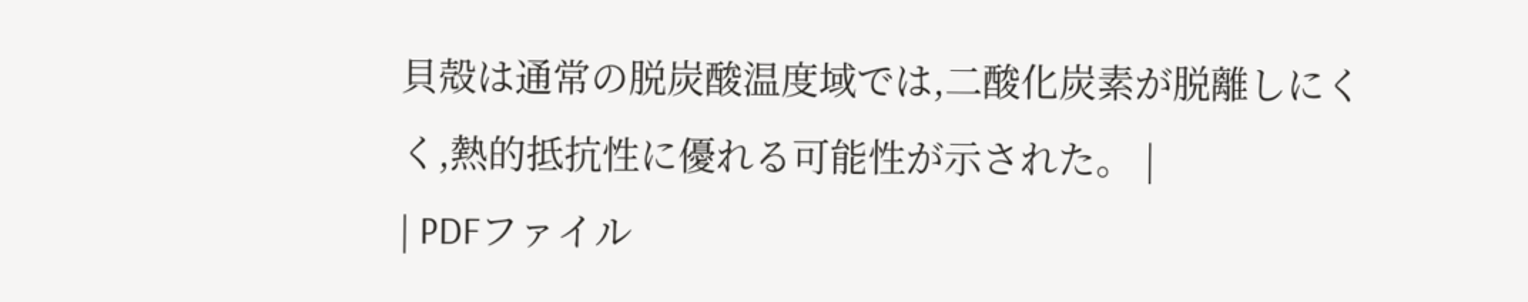貝殻は通常の脱炭酸温度域では,二酸化炭素が脱離しにくく,熱的抵抗性に優れる可能性が示された。 |
| PDFファイル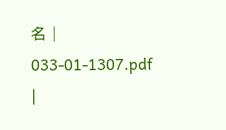名 | 033-01-1307.pdf |